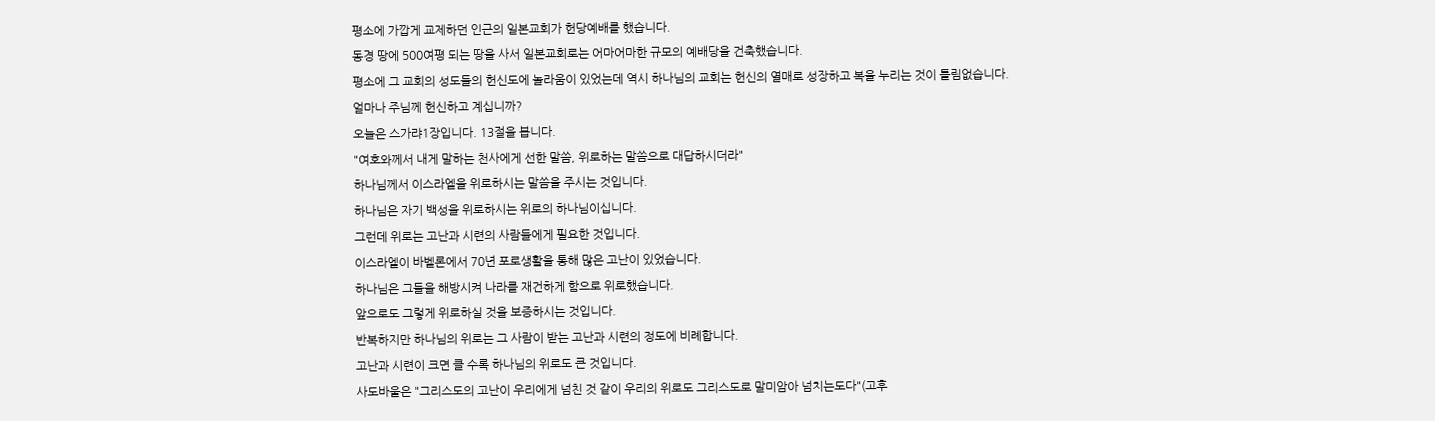평소에 가깝게 교제하던 인근의 일본교회가 헌당예배를 했습니다.
동경 땅에 500여평 되는 땅을 사서 일본교회로는 어마어마한 규모의 예배당을 건축했습니다.
평소에 그 교회의 성도들의 헌신도에 놀라움이 있었는데 역시 하나님의 교회는 헌신의 열매로 성장하고 복을 누리는 것이 틀림없습니다.
얼마나 주님께 헌신하고 계십니까?
오늘은 스가랴1장입니다. 13절을 봅니다.
"여호와께서 내게 말하는 천사에게 선한 말씀, 위로하는 말씀으로 대답하시더라"
하나님께서 이스라엘을 위로하시는 말씀을 주시는 것입니다.
하나님은 자기 백성을 위로하시는 위로의 하나님이십니다.
그런데 위로는 고난과 시련의 사람들에게 필요한 것입니다.
이스라엘이 바벨론에서 70년 포로생활을 통해 많은 고난이 있었습니다.
하나님은 그들을 해방시켜 나라를 재건하게 함으로 위로했습니다.
앞으로도 그렇게 위로하실 것을 보증하시는 것입니다.
반복하지만 하나님의 위로는 그 사람이 받는 고난과 시련의 정도에 비례합니다.
고난과 시련이 크면 클 수록 하나님의 위로도 큰 것입니다.
사도바울은 "그리스도의 고난이 우리에게 넘친 것 같이 우리의 위로도 그리스도로 말미암아 넘치는도다"(고후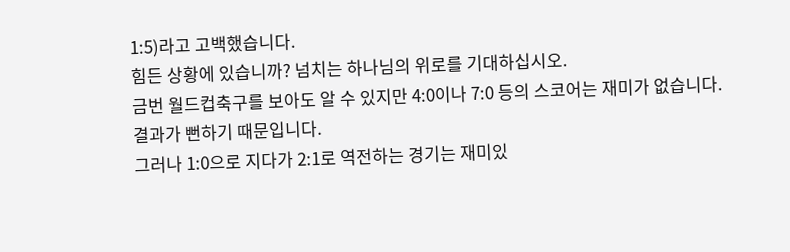1:5)라고 고백했습니다.
힘든 상황에 있습니까? 넘치는 하나님의 위로를 기대하십시오.
금번 월드컵축구를 보아도 알 수 있지만 4:0이나 7:0 등의 스코어는 재미가 없습니다.
결과가 뻔하기 때문입니다.
그러나 1:0으로 지다가 2:1로 역전하는 경기는 재미있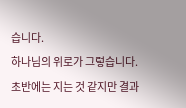습니다.
하나님의 위로가 그렇습니다.
초반에는 지는 것 같지만 결과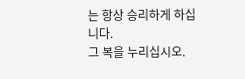는 항상 승리하게 하십니다.
그 복을 누리십시오.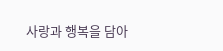사랑과 행복을 담아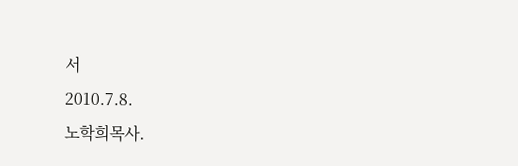서
2010.7.8.
노학희목사.